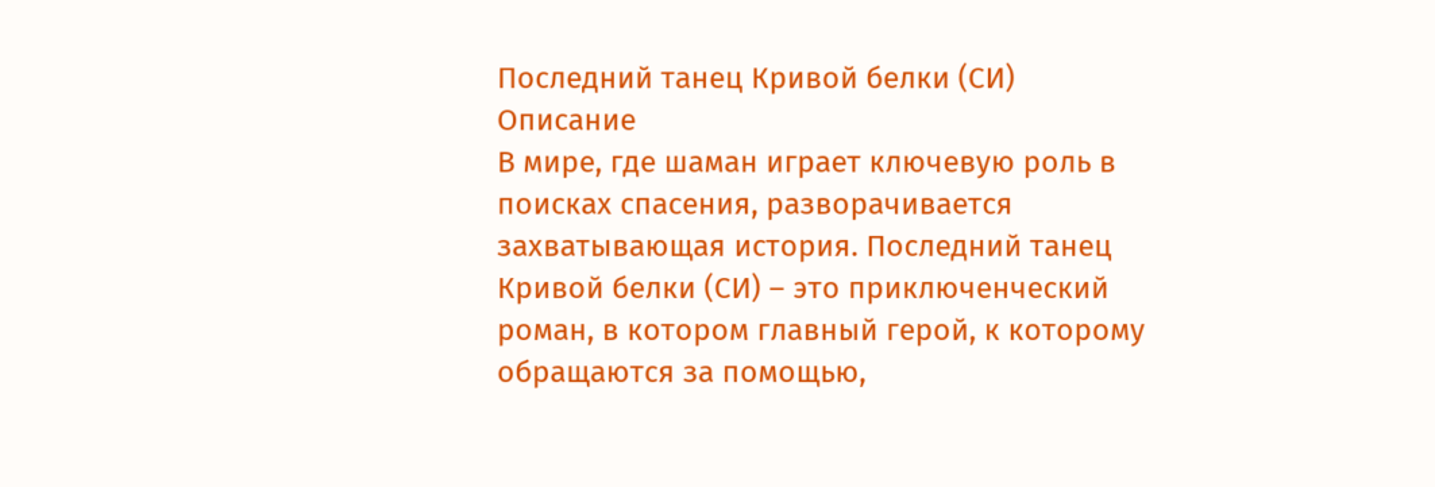Последний танец Кривой белки (СИ)
Описание
В мире, где шаман играет ключевую роль в поисках спасения, разворачивается захватывающая история. Последний танец Кривой белки (СИ) – это приключенческий роман, в котором главный герой, к которому обращаются за помощью,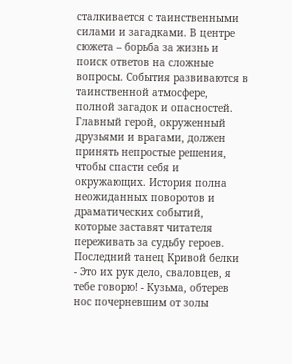сталкивается с таинственными силами и загадками. В центре сюжета – борьба за жизнь и поиск ответов на сложные вопросы. События развиваются в таинственной атмосфере, полной загадок и опасностей. Главный герой, окруженный друзьями и врагами, должен принять непростые решения, чтобы спасти себя и окружающих. История полна неожиданных поворотов и драматических событий, которые заставят читателя переживать за судьбу героев.
Последний танец Кривой белки
- Это их рук дело, сваловцев, я тебе говорю! - Кузьма, обтерев нос почерневшим от золы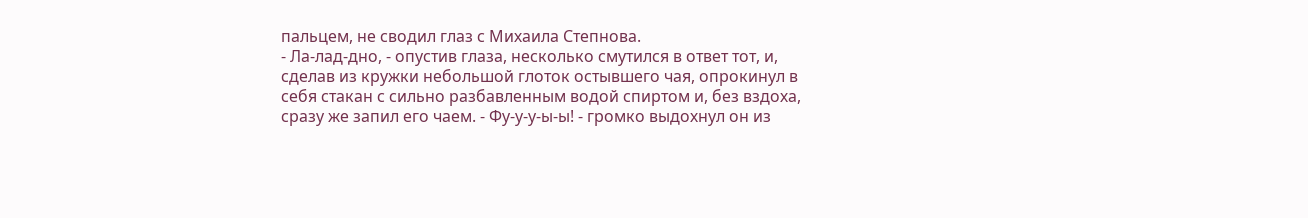пальцем, не сводил глаз с Михаила Степнова.
- Ла-лад-дно, - опустив глаза, несколько смутился в ответ тот, и, сделав из кружки небольшой глоток остывшего чая, опрокинул в себя стакан с сильно разбавленным водой спиртом и, без вздоха, сразу же запил его чаем. - Фу-у-у-ы-ы! - громко выдохнул он из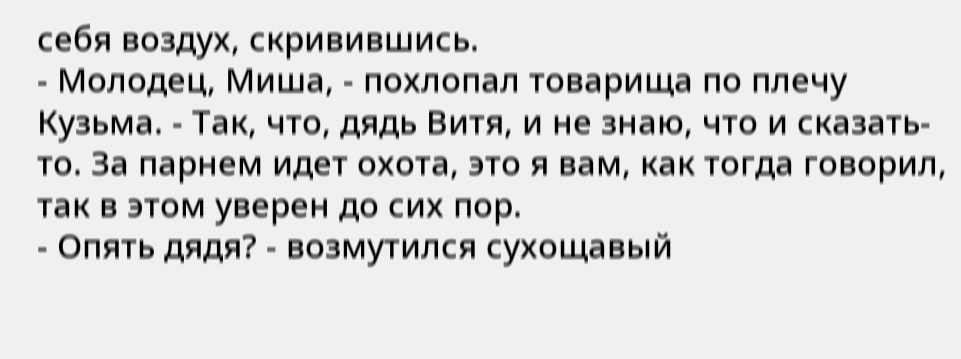себя воздух, скривившись.
- Молодец, Миша, - похлопал товарища по плечу Кузьма. - Так, что, дядь Витя, и не знаю, что и сказать-то. За парнем идет охота, это я вам, как тогда говорил, так в этом уверен до сих пор.
- Опять дядя? - возмутился сухощавый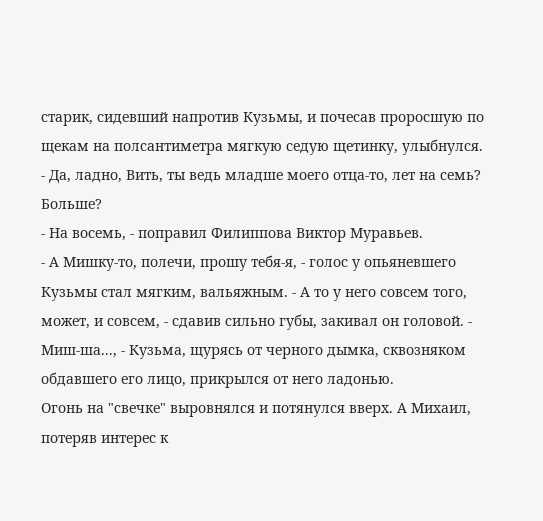старик, сидевший напротив Кузьмы, и почесав проросшую по щекам на полсантиметра мягкую седую щетинку, улыбнулся.
- Да, ладно, Вить, ты ведь младше моего отца-то, лет на семь? Больше?
- На восемь, - поправил Филиппова Виктор Муравьев.
- А Мишку-то, полечи, прошу тебя-я, - голос у опьяневшего Кузьмы стал мягким, вальяжным. - А то у него совсем того, может, и совсем, - сдавив сильно губы, закивал он головой. - Миш-ша..., - Кузьма, щурясь от черного дымка, сквозняком обдавшего его лицо, прикрылся от него ладонью.
Огонь на "свечке" выровнялся и потянулся вверх. А Михаил, потеряв интерес к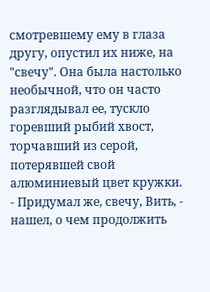смотревшему ему в глаза другу, опустил их ниже, на "свечу". Она была настолько необычной, что он часто разглядывал ее, тускло горевший рыбий хвост, торчавший из серой, потерявшей свой алюминиевый цвет кружки.
- Придумал же, свечу, Вить, - нашел, о чем продолжить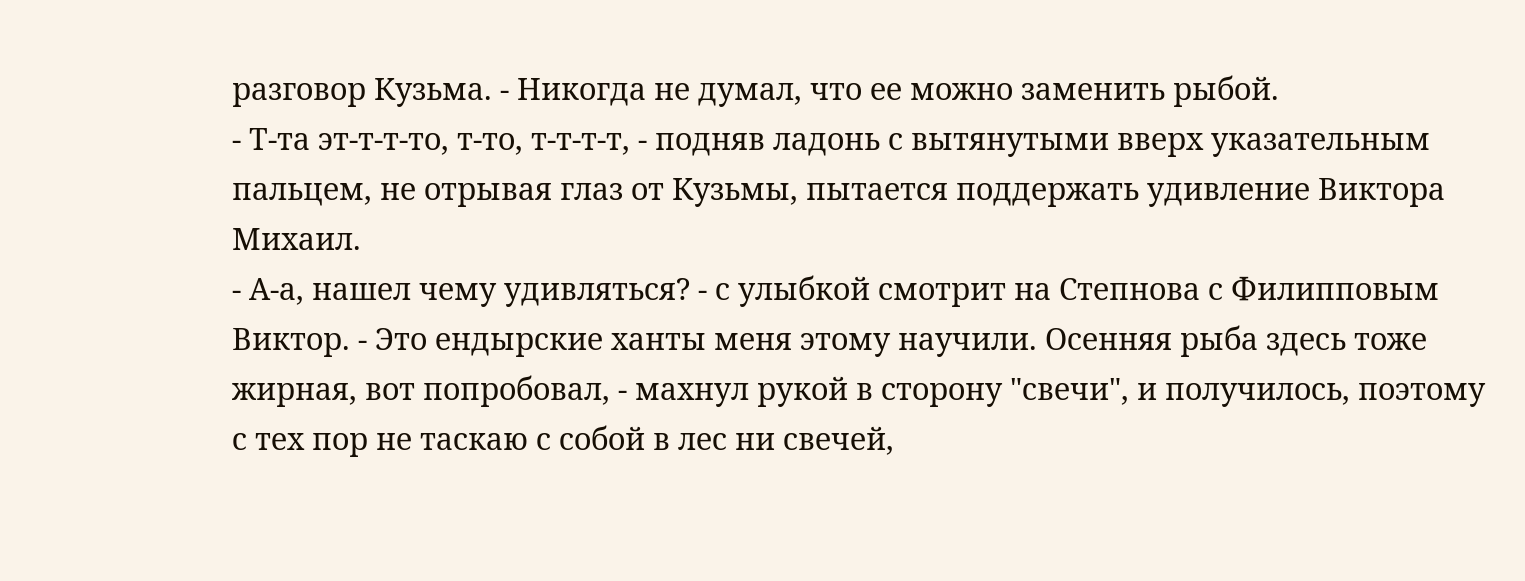разговор Кузьма. - Никогда не думал, что ее можно заменить рыбой.
- Т-та эт-т-т-то, т-то, т-т-т-т, - подняв ладонь с вытянутыми вверх указательным пальцем, не отрывая глаз от Кузьмы, пытается поддержать удивление Виктора Михаил.
- А-а, нашел чему удивляться? - с улыбкой смотрит на Степнова с Филипповым Виктор. - Это ендырские ханты меня этому научили. Осенняя рыба здесь тоже жирная, вот попробовал, - махнул рукой в сторону "свечи", и получилось, поэтому с тех пор не таскаю с собой в лес ни свечей,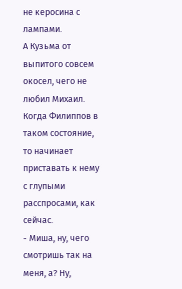не керосина с лампами.
А Кузьма от выпитого совсем окосел, чего не любил Михаил. Когда Филиппов в таком состояние, то начинает приставать к нему с глупыми расспросами, как сейчас.
- Миша, ну, чего смотришь так на меня, а? Ну,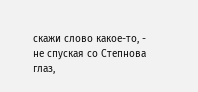скажи слово какое-то, - не спуская со Степнова глаз,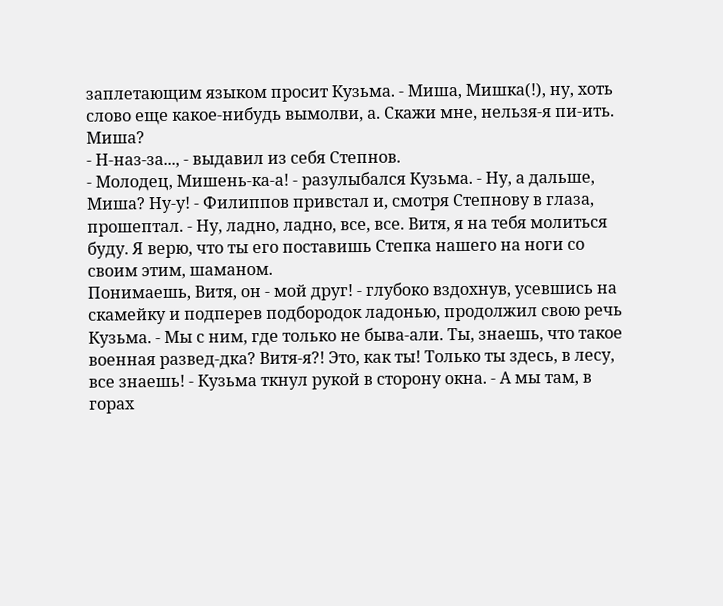заплетающим языком просит Кузьма. - Миша, Мишка(!), ну, хоть слово еще какое-нибудь вымолви, а. Скажи мне, нельзя-я пи-ить. Миша?
- Н-наз-за..., - выдавил из себя Степнов.
- Молодец, Мишень-ка-а! - разулыбался Кузьма. - Ну, а дальше, Миша? Ну-у! - Филиппов привстал и, смотря Степнову в глаза, прошептал. - Ну, ладно, ладно, все, все. Витя, я на тебя молиться буду. Я верю, что ты его поставишь Степка нашего на ноги со своим этим, шаманом.
Понимаешь, Витя, он - мой друг! - глубоко вздохнув, усевшись на скамейку и подперев подбородок ладонью, продолжил свою речь Кузьма. - Мы с ним, где только не быва-али. Ты, знаешь, что такое военная развед-дка? Витя-я?! Это, как ты! Только ты здесь, в лесу, все знаешь! - Кузьма ткнул рукой в сторону окна. - А мы там, в горах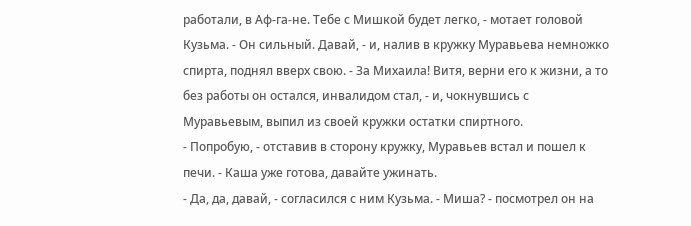работали, в Аф-га-не. Тебе с Мишкой будет легко, - мотает головой Кузьма. - Он сильный. Давай, - и, налив в кружку Муравьева немножко спирта, поднял вверх свою. - За Михаила! Витя, верни его к жизни, а то без работы он остался, инвалидом стал, - и, чокнувшись с Муравьевым, выпил из своей кружки остатки спиртного.
- Попробую, - отставив в сторону кружку, Муравьев встал и пошел к печи. - Каша уже готова, давайте ужинать.
- Да, да, давай, - согласился с ним Кузьма. - Миша? - посмотрел он на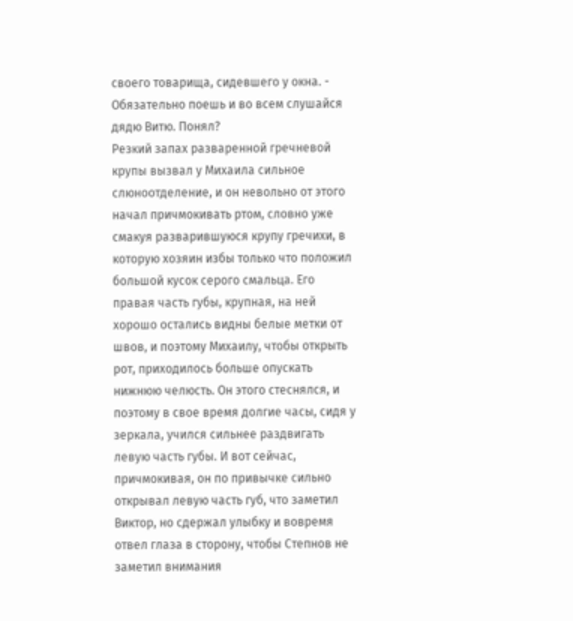своего товарища, сидевшего у окна. - Обязательно поешь и во всем слушайся дядю Витю. Понял?
Резкий запах разваренной гречневой крупы вызвал у Михаила сильное слюноотделение, и он невольно от этого начал причмокивать ртом, словно уже смакуя разварившуюся крупу гречихи, в которую хозяин избы только что положил большой кусок серого смальца. Его правая часть губы, крупная, на ней хорошо остались видны белые метки от швов, и поэтому Михаилу, чтобы открыть рот, приходилось больше опускать нижнюю челюсть. Он этого стеснялся, и поэтому в свое время долгие часы, сидя у зеркала, учился сильнее раздвигать левую часть губы. И вот сейчас, причмокивая, он по привычке сильно открывал левую часть губ, что заметил Виктор, но сдержал улыбку и вовремя отвел глаза в сторону, чтобы Степнов не заметил внимания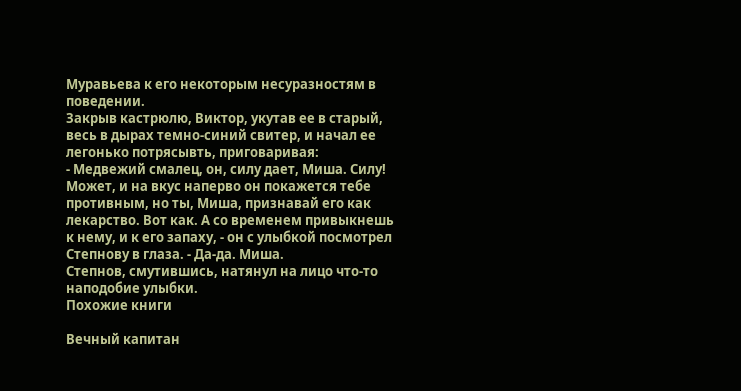Муравьева к его некоторым несуразностям в поведении.
Закрыв кастрюлю, Виктор, укутав ее в старый, весь в дырах темно-синий свитер, и начал ее легонько потрясывть, приговаривая:
- Медвежий смалец, он, силу дает, Миша. Силу! Может, и на вкус наперво он покажется тебе противным, но ты, Миша, признавай его как лекарство. Вот как. А со временем привыкнешь к нему, и к его запаху, - он с улыбкой посмотрел Степнову в глаза. - Да-да. Миша.
Степнов, смутившись, натянул на лицо что-то наподобие улыбки.
Похожие книги

Вечный капитан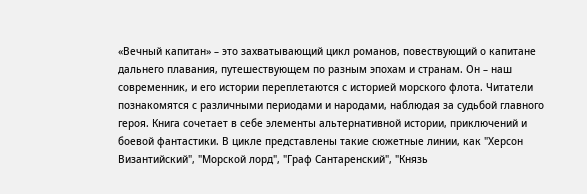«Вечный капитан» – это захватывающий цикл романов, повествующий о капитане дальнего плавания, путешествующем по разным эпохам и странам. Он – наш современник, и его истории переплетаются с историей морского флота. Читатели познакомятся с различными периодами и народами, наблюдая за судьбой главного героя. Книга сочетает в себе элементы альтернативной истории, приключений и боевой фантастики. В цикле представлены такие сюжетные линии, как "Херсон Византийский", "Морской лорд", "Граф Сантаренский", "Князь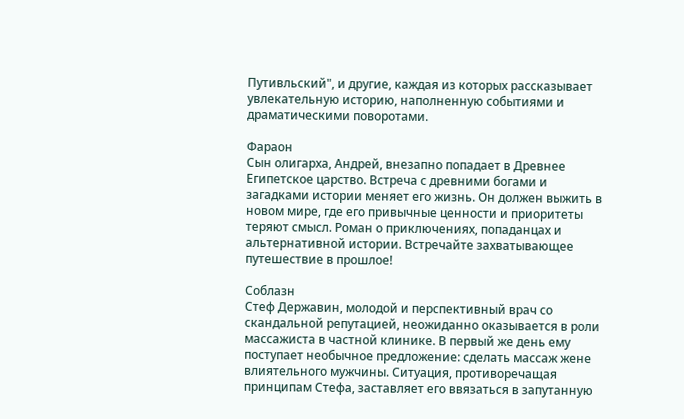Путивльский", и другие, каждая из которых рассказывает увлекательную историю, наполненную событиями и драматическими поворотами.

Фараон
Сын олигарха, Андрей, внезапно попадает в Древнее Египетское царство. Встреча с древними богами и загадками истории меняет его жизнь. Он должен выжить в новом мире, где его привычные ценности и приоритеты теряют смысл. Роман о приключениях, попаданцах и альтернативной истории. Встречайте захватывающее путешествие в прошлое!

Соблазн
Стеф Державин, молодой и перспективный врач со скандальной репутацией, неожиданно оказывается в роли массажиста в частной клинике. В первый же день ему поступает необычное предложение: сделать массаж жене влиятельного мужчины. Ситуация, противоречащая принципам Стефа, заставляет его ввязаться в запутанную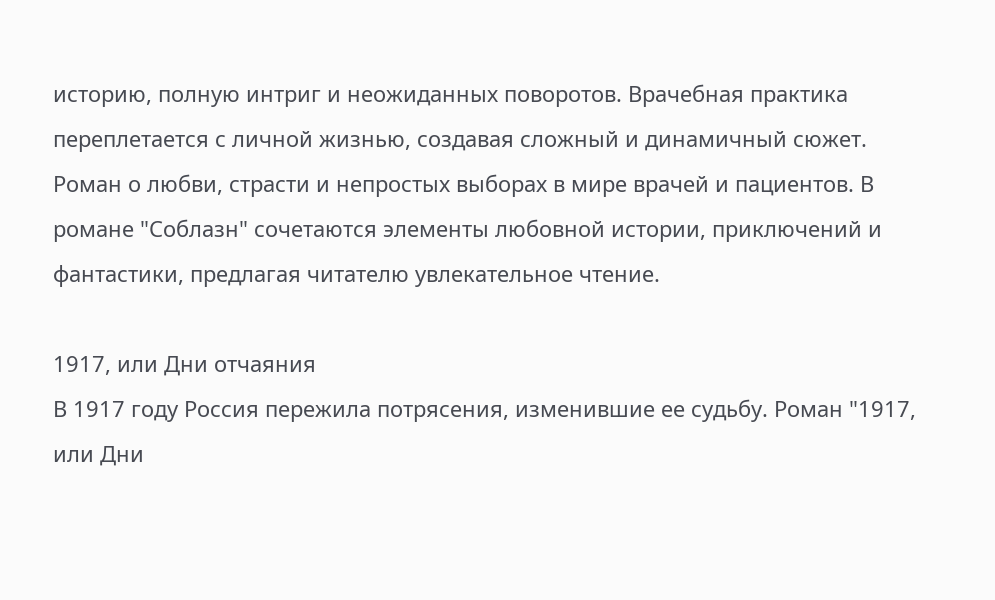историю, полную интриг и неожиданных поворотов. Врачебная практика переплетается с личной жизнью, создавая сложный и динамичный сюжет. Роман о любви, страсти и непростых выборах в мире врачей и пациентов. В романе "Соблазн" сочетаются элементы любовной истории, приключений и фантастики, предлагая читателю увлекательное чтение.

1917, или Дни отчаяния
В 1917 году Россия пережила потрясения, изменившие ее судьбу. Роман "1917, или Дни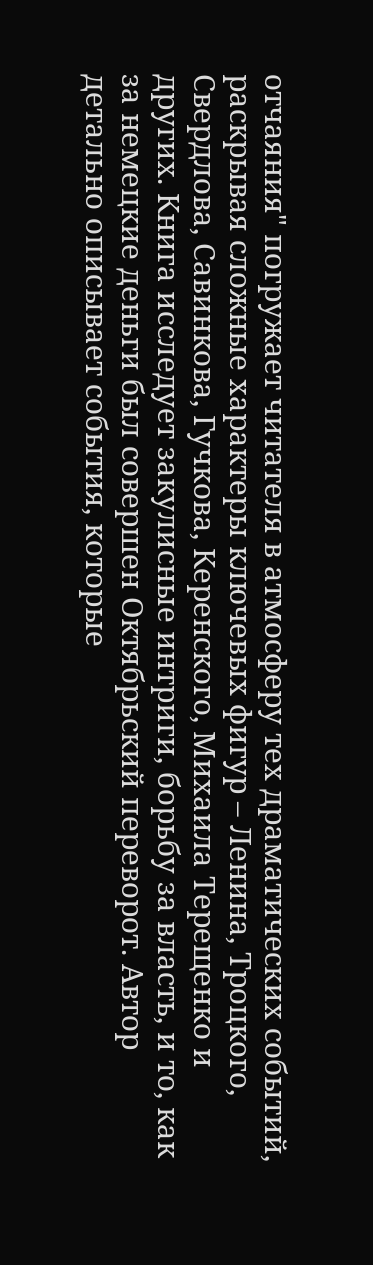отчаяния" погружает читателя в атмосферу тех драматических событий, раскрывая сложные характеры ключевых фигур – Ленина, Троцкого, Свердлова, Савинкова, Гучкова, Керенского, Михаила Терещенко и других. Книга исследует закулисные интриги, борьбу за власть, и то, как за немецкие деньги был совершен Октябрьский переворот. Автор детально описывает события, которые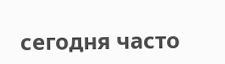сегодня часто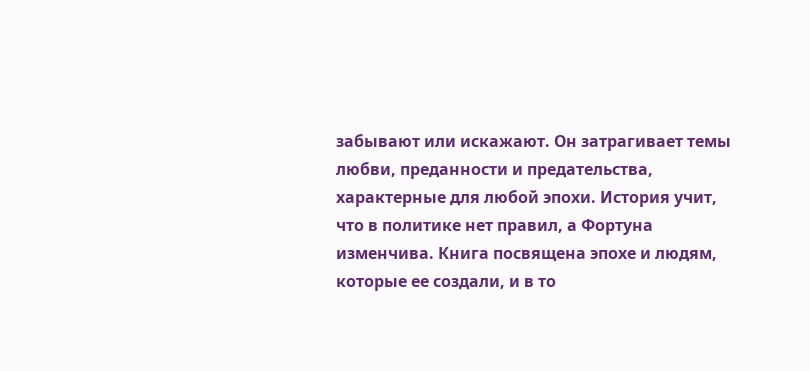забывают или искажают. Он затрагивает темы любви, преданности и предательства, характерные для любой эпохи. История учит, что в политике нет правил, а Фортуна изменчива. Книга посвящена эпохе и людям, которые ее создали, и в то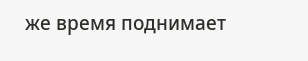же время поднимает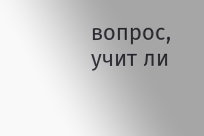вопрос, учит ли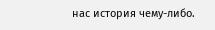нас история чему-либо.